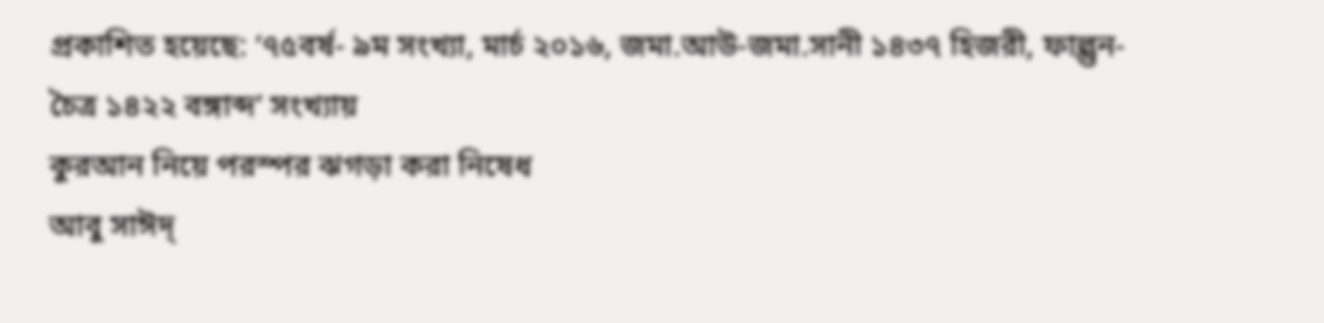প্রকাশিত হয়েছে: ‘৭৫বর্ষ- ৯ম সংখ্যা, মার্চ ২০১৬, জমা.আউ-জমা.সানী ১৪৩৭ হিজরী, ফাল্গুন-চৈত্র ১৪২২ বঙ্গাব্দ’ সংখ্যায়
কুরআন নিয়ে পরস্পর ঝগড়া করা নিষেধ
আবু সাঈদ্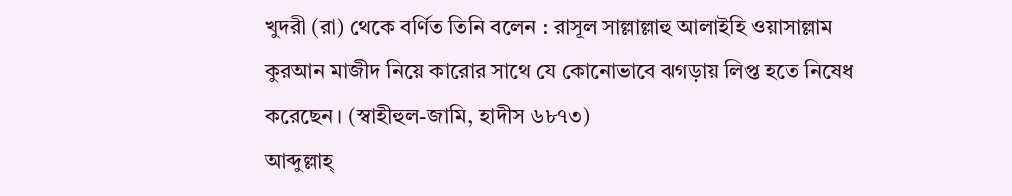খুদরী (রা) থেকে বর্ণিত তিনি বলেন : রাসূল সাল্লাল্লাহু আলাইহি ওয়াসাল্লাম কুরআন মাজীদ নিয়ে কারোর সাথে যে কোনোভাবে ঝগড়ায় লিপ্ত হতে নিষেধ করেছেন। (স্বাহীহুল-জামি, হাদীস ৬৮৭৩)
আব্দুল্লাহ্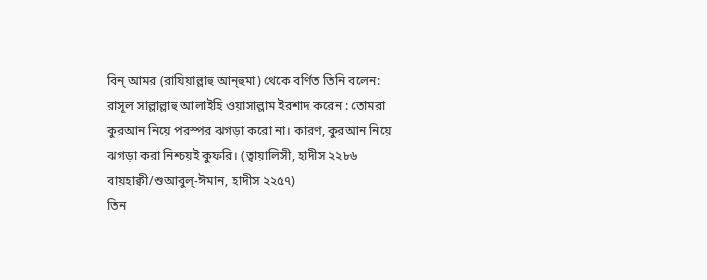বিন্ আমর (রাযিয়াল্লাহু আন্হুমা) থেকে বর্ণিত তিনি বলেন: রাসূল সাল্লাল্লাহু আলাইহি ওয়াসাল্লাম ইরশাদ করেন : তোমরা কুরআন নিয়ে পরস্পর ঝগড়া করো না। কারণ, কুরআন নিয়ে ঝগড়া করা নিশ্চয়ই কুফরি। (ত্বায়ালিসী, হাদীস ২২৮৬ বায়হাক্বী/শুআবুল্-ঈমান, হাদীস ২২৫৭)
তিন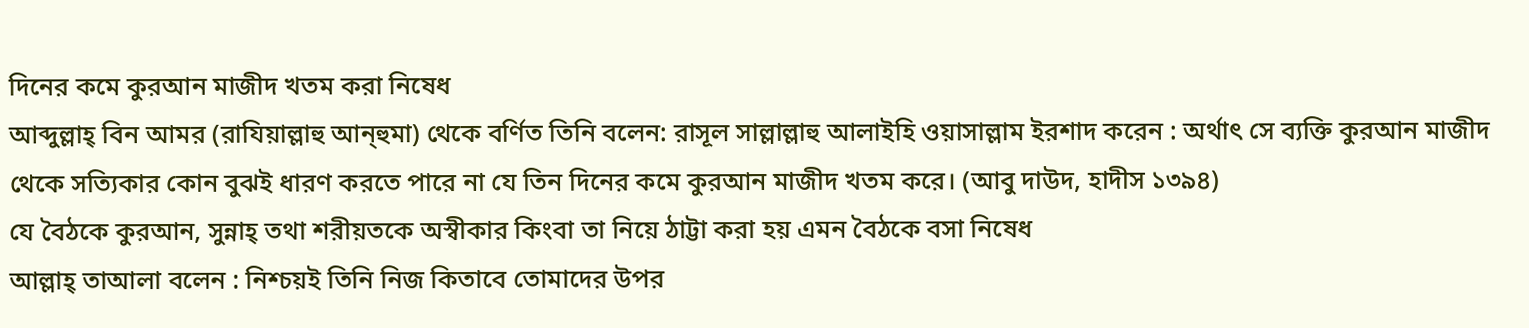দিনের কমে কুরআন মাজীদ খতম করা নিষেধ
আব্দুল্লাহ্ বিন আমর (রাযিয়াল্লাহু আন্হুমা) থেকে বর্ণিত তিনি বলেন: রাসূল সাল্লাল্লাহু আলাইহি ওয়াসাল্লাম ইরশাদ করেন : অর্থাৎ সে ব্যক্তি কুরআন মাজীদ থেকে সত্যিকার কোন বুঝই ধারণ করতে পারে না যে তিন দিনের কমে কুরআন মাজীদ খতম করে। (আবু দাউদ, হাদীস ১৩৯৪)
যে বৈঠকে কুরআন, সুন্নাহ্ তথা শরীয়তকে অস্বীকার কিংবা তা নিয়ে ঠাট্টা করা হয় এমন বৈঠকে বসা নিষেধ
আল্লাহ্ তাআলা বলেন : নিশ্চয়ই তিনি নিজ কিতাবে তোমাদের উপর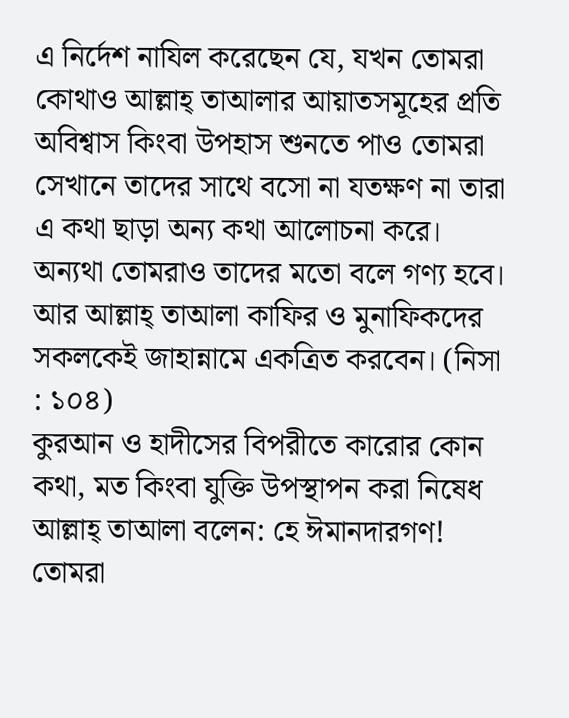এ নির্দেশ নাযিল করেছেন যে, যখন তোমরা কোথাও আল্লাহ্ তাআলার আয়াতসমূহের প্রতি অবিশ্বাস কিংবা উপহাস শুনতে পাও তোমরা সেখানে তাদের সাথে বসো না যতক্ষণ না তারা এ কথা ছাড়া অন্য কথা আলোচনা করে। অন্যথা তোমরাও তাদের মতো বলে গণ্য হবে। আর আল্লাহ্ তাআলা কাফির ও মুনাফিকদের সকলকেই জাহান্নামে একত্রিত করবেন। (নিসা : ১০৪)
কুরআন ও হাদীসের বিপরীতে কারোর কোন কথা, মত কিংবা যুক্তি উপস্থাপন করা নিষেধ
আল্লাহ্ তাআলা বলেন: হে ঈমানদারগণ! তোমরা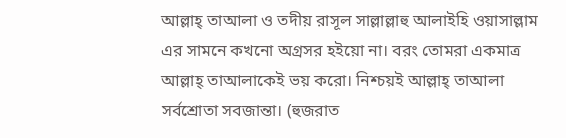আল্লাহ্ তাআলা ও তদীয় রাসূল সাল্লাল্লাহু আলাইহি ওয়াসাল্লাম এর সামনে কখনো অগ্রসর হইয়ো না। বরং তোমরা একমাত্র আল্লাহ্ তাআলাকেই ভয় করো। নিশ্চয়ই আল্লাহ্ তাআলা সর্বশ্রোতা সবজান্তা। (হুজরাত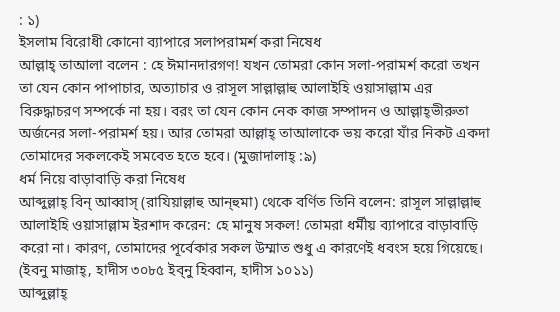: ১)
ইসলাম বিরোধী কোনো ব্যাপারে সলাপরামর্শ করা নিষেধ
আল্লাহ্ তাআলা বলেন : হে ঈমানদারগণ! যখন তোমরা কোন সলা-পরামর্শ করো তখন তা যেন কোন পাপাচার, অত্যাচার ও রাসূল সাল্লাল্লাহু আলাইহি ওয়াসাল্লাম এর বিরুদ্ধাচরণ সম্পর্কে না হয়। বরং তা যেন কোন নেক কাজ সম্পাদন ও আল্লাহ্ভীরুতা অর্জনের সলা-পরামর্শ হয়। আর তোমরা আল্লাহ্ তাআলাকে ভয় করো যাঁর নিকট একদা তোমাদের সকলকেই সমবেত হতে হবে। (মুজাদালাহ্ :৯)
ধর্ম নিয়ে বাড়াবাড়ি করা নিষেধ
আব্দুল্লাহ্ বিন্ আব্বাস্ (রাযিয়াল্লাহু আন্হুমা) থেকে বর্ণিত তিনি বলেন: রাসূল সাল্লাল্লাহু আলাইহি ওয়াসাল্লাম ইরশাদ করেন: হে মানুষ সকল! তোমরা ধর্মীয় ব্যাপারে বাড়াবাড়ি করো না। কারণ, তোমাদের পূর্বেকার সকল উম্মাত শুধু এ কারণেই ধবংস হয়ে গিয়েছে। (ইবনু মাজাহ্, হাদীস ৩০৮৫ ইব্নু হিব্বান, হাদীস ১০১১)
আব্দুল্লাহ্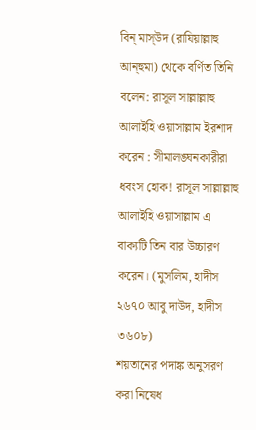বিন্ মাস্উদ (রাযিয়াল্লাহু আন্হুমা) থেকে বর্ণিত তিনি বলেন: রাসূল সাল্লাল্লাহু আলাইহি ওয়াসাল্লাম ইরশাদ করেন : সীমালঙ্ঘনকারীরা ধবংস হোক! রাসূল সাল্লাল্লাহু আলাইহি ওয়াসাল্লাম এ বাক্যটি তিন বার উচ্চারণ করেন। (মুসলিম, হাদীস ২৬৭০ আবু দাউদ, হাদীস ৩৬০৮)
শয়তানের পদাঙ্ক অনুসরণ করা নিষেধ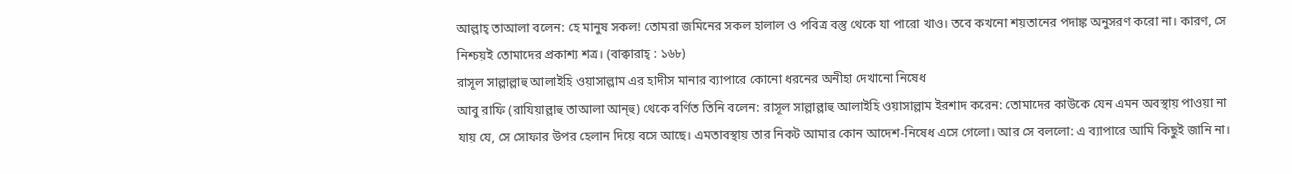আল্লাহ্ তাআলা বলেন: হে মানুষ সকল! তোমরা জমিনের সকল হালাল ও পবিত্র বস্তু থেকে যা পারো খাও। তবে কখনো শয়তানের পদাঙ্ক অনুসরণ করো না। কারণ, সে নিশ্চয়ই তোমাদের প্রকাশ্য শত্র। (বাক্বারাহ্ : ১৬৮)
রাসূল সাল্লাল্লাহু আলাইহি ওয়াসাল্লাম এর হাদীস মানার ব্যাপারে কোনো ধরনের অনীহা দেখানো নিষেধ
আবু রাফি (রাযিয়াল্লাহু তাআলা আন্হু) থেকে বর্ণিত তিনি বলেন: রাসূল সাল্লাল্লাহু আলাইহি ওয়াসাল্লাম ইরশাদ করেন: তোমাদের কাউকে যেন এমন অবস্থায় পাওয়া না যায় যে, সে সোফার উপর হেলান দিয়ে বসে আছে। এমতাবস্থায় তার নিকট আমার কোন আদেশ-নিষেধ এসে গেলো। আর সে বললো: এ ব্যাপারে আমি কিছুই জানি না।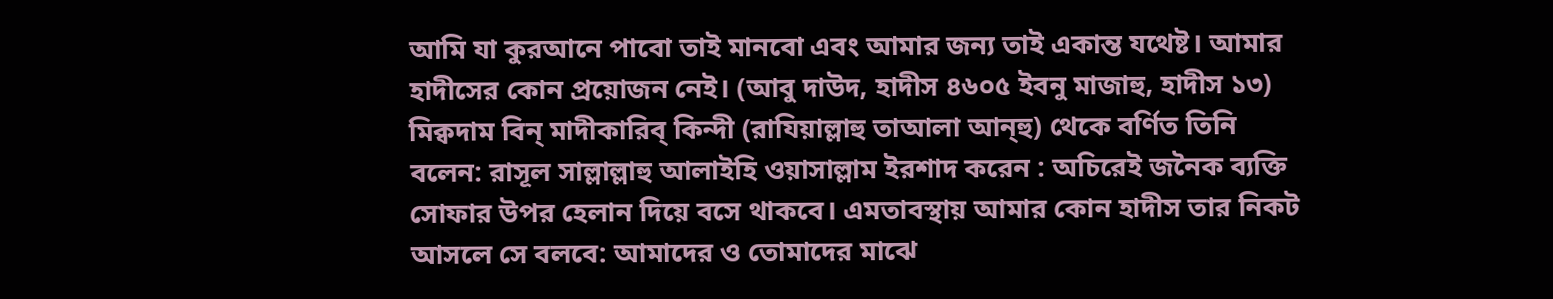আমি যা কুরআনে পাবো তাই মানবো এবং আমার জন্য তাই একান্ত যথেষ্ট। আমার হাদীসের কোন প্রয়োজন নেই। (আবু দাউদ, হাদীস ৪৬০৫ ইবনু মাজাহু, হাদীস ১৩)
মিক্বদাম বিন্ মাদীকারিব্ কিন্দী (রাযিয়াল্লাহু তাআলা আন্হু) থেকে বর্ণিত তিনি বলেন: রাসূল সাল্লাল্লাহু আলাইহি ওয়াসাল্লাম ইরশাদ করেন : অচিরেই জনৈক ব্যক্তি সোফার উপর হেলান দিয়ে বসে থাকবে। এমতাবস্থায় আমার কোন হাদীস তার নিকট আসলে সে বলবে: আমাদের ও তোমাদের মাঝে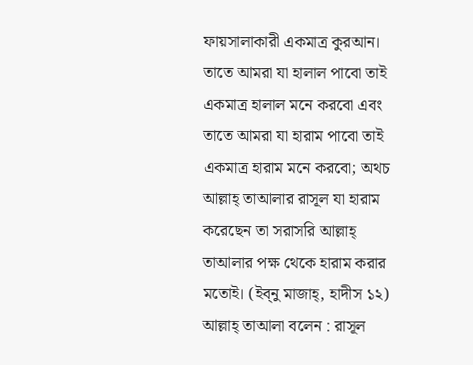ফায়সালাকারী একমাত্র কুরআন। তাতে আমরা যা হালাল পাবো তাই একমাত্র হালাল মনে করবো এবং তাতে আমরা যা হারাম পাবো তাই একমাত্র হারাম মনে করবো; অথচ আল্লাহ্ তাআলার রাসূল যা হারাম করেছেন তা সরাসরি আল্লাহ্ তাআলার পক্ষ থেকে হারাম করার মতোই। (ইব্নু মাজাহ্, হাদীস ১২)
আল্লাহ্ তাআলা বলেন : রাসূল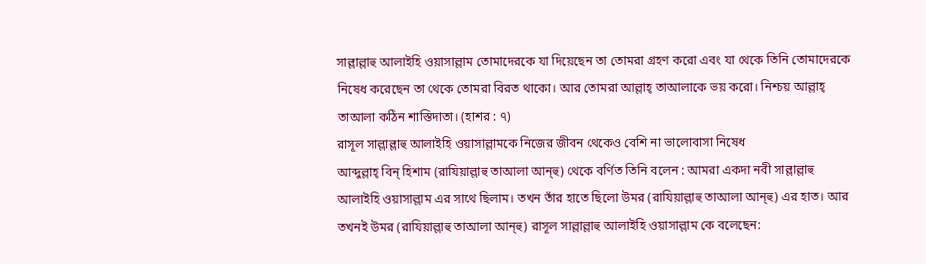সাল্লাল্লাহু আলাইহি ওয়াসাল্লাম তোমাদেরকে যা দিয়েছেন তা তোমরা গ্রহণ করো এবং যা থেকে তিনি তোমাদেরকে নিষেধ করেছেন তা থেকে তোমরা বিরত থাকো। আর তোমরা আল্লাহ্ তাআলাকে ভয় করো। নিশ্চয় আল্লাহ্ তাআলা কঠিন শাস্তিদাতা। (হাশর : ৭)
রাসূল সাল্লাল্লাহু আলাইহি ওয়াসাল্লামকে নিজের জীবন থেকেও বেশি না ভালোবাসা নিষেধ
আব্দুল্লাহ্ বিন্ হিশাম (রাযিয়াল্লাহু তাআলা আন্হু) থেকে বর্ণিত তিনি বলেন : আমরা একদা নবী সাল্লাল্লাহু আলাইহি ওয়াসাল্লাম এর সাথে ছিলাম। তখন তাঁর হাতে ছিলো উমর (রাযিয়াল্লাহু তাআলা আন্হু) এর হাত। আর তখনই উমর (রাযিয়াল্লাহু তাআলা আন্হু) রাসূল সাল্লাল্লাহু আলাইহি ওয়াসাল্লাম কে বলেছেন: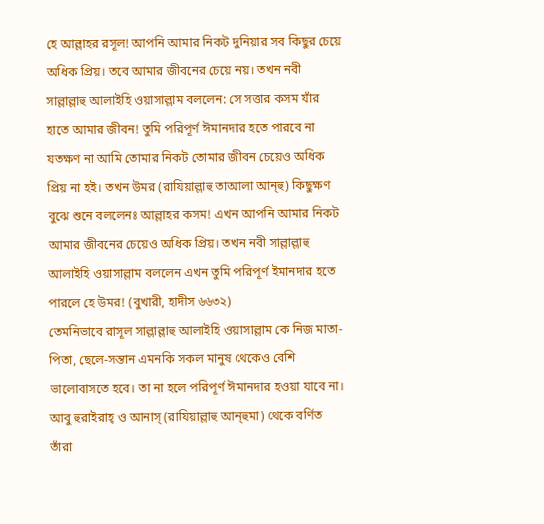হে আল্লাহর রসূল! আপনি আমার নিকট দুনিয়ার সব কিছুর চেয়ে অধিক প্রিয়। তবে আমার জীবনের চেয়ে নয়। তখন নবী সাল্লাল্লাহু আলাইহি ওয়াসাল্লাম বললেন: সে সত্তার কসম যাঁর হাতে আমার জীবন! তুমি পরিপূর্ণ ঈমানদার হতে পারবে না যতক্ষণ না আমি তোমার নিকট তোমার জীবন চেয়েও অধিক প্রিয় না হই। তখন উমর (রাযিয়াল্লাহু তাআলা আন্হু) কিছুক্ষণ বুঝে শুনে বললেনঃ আল্লাহর কসম! এখন আপনি আমার নিকট আমার জীবনের চেয়েও অধিক প্রিয়। তখন নবী সাল্লাল্লাহু আলাইহি ওয়াসাল্লাম বললেন এখন তুমি পরিপূর্ণ ইমানদার হতে পারলে হে উমর! (বুখারী, হাদীস ৬৬৩২)
তেমনিভাবে রাসূল সাল্লাল্লাহু আলাইহি ওয়াসাল্লাম কে নিজ মাতা-পিতা, ছেলে-সন্তান এমনকি সকল মানুষ থেকেও বেশি ভালোবাসতে হবে। তা না হলে পরিপূর্ণ ঈমানদার হওয়া যাবে না।
আবু হুরাইরাহ্ ও আনাস্ (রাযিয়াল্লাহু আন্হুমা) থেকে বর্ণিত তাঁরা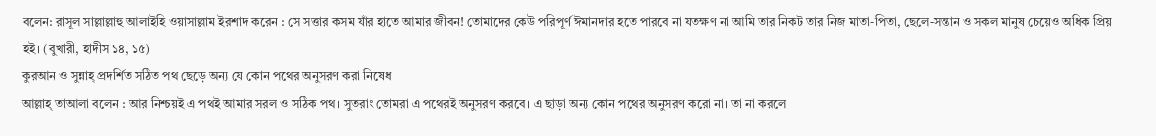বলেন: রাসূল সাল্লাল্লাহু আলাইহি ওয়াসাল্লাম ইরশাদ করেন : সে সত্তার কসম যাঁর হাতে আমার জীবন! তোমাদের কেউ পরিপূর্ণ ঈমানদার হতে পারবে না যতক্ষণ না আমি তার নিকট তার নিজ মাতা-পিতা, ছেলে-সন্তান ও সকল মানুষ চেয়েও অধিক প্রিয় হই। (বুখারী, হাদীস ১৪, ১৫)
কুরআন ও সুন্নাহ্ প্রদর্শিত সঠিত পথ ছেড়ে অন্য যে কোন পথের অনুসরণ করা নিষেধ
আল্লাহ্ তাআলা বলেন : আর নিশ্চয়ই এ পথই আমার সরল ও সঠিক পথ। সুতরাং তোমরা এ পথেরই অনুসরণ করবে। এ ছাড়া অন্য কোন পথের অনুসরণ করো না। তা না করলে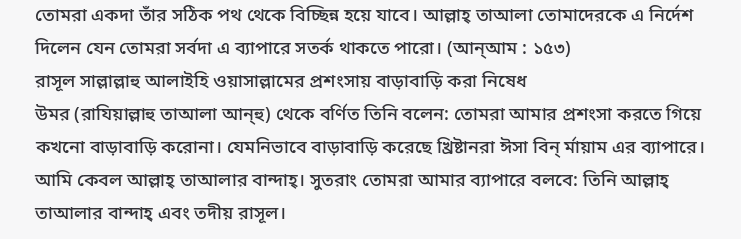তোমরা একদা তাঁর সঠিক পথ থেকে বিচ্ছিন্ন হয়ে যাবে। আল্লাহ্ তাআলা তোমাদেরকে এ নির্দেশ দিলেন যেন তোমরা সর্বদা এ ব্যাপারে সতর্ক থাকতে পারো। (আন্আম : ১৫৩)
রাসূল সাল্লাল্লাহু আলাইহি ওয়াসাল্লামের প্রশংসায় বাড়াবাড়ি করা নিষেধ
উমর (রাযিয়াল্লাহু তাআলা আন্হু) থেকে বর্ণিত তিনি বলেন: তোমরা আমার প্রশংসা করতে গিয়ে কখনো বাড়াবাড়ি করোনা। যেমনিভাবে বাড়াবাড়ি করেছে খ্রিষ্টানরা ঈসা বিন্ র্মায়াম এর ব্যাপারে। আমি কেবল আল্লাহ্ তাআলার বান্দাহ্। সুতরাং তোমরা আমার ব্যাপারে বলবে: তিনি আল্লাহ্ তাআলার বান্দাহ্ এবং তদীয় রাসূল।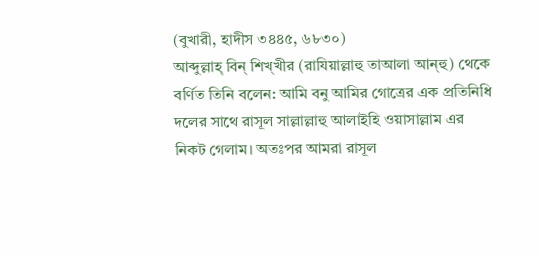(বুখারী, হাদীস ৩৪৪৫, ৬৮৩০)
আব্দুল্লাহ্ বিন্ শিখ্খীর (রাযিয়াল্লাহু তাআলা আন্হু) থেকে বর্ণিত তিনি বলেন: আমি বনু আমির গোত্রের এক প্রতিনিধি দলের সাথে রাসূল সাল্লাল্লাহু আলাইহি ওয়াসাল্লাম এর নিকট গেলাম। অতঃপর আমরা রাসূল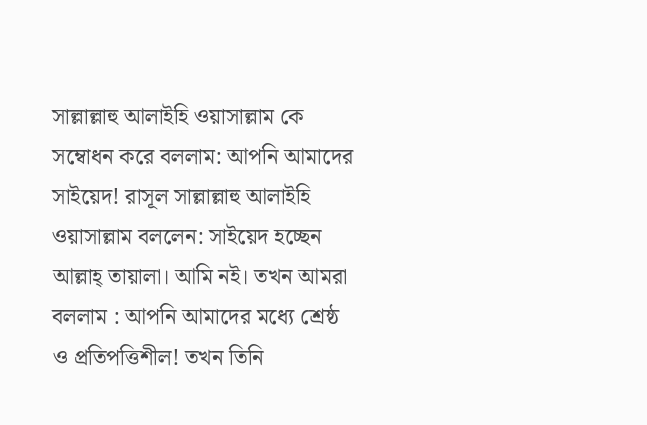সাল্লাল্লাহু আলাইহি ওয়াসাল্লাম কে সম্বোধন করে বললাম: আপনি আমাদের সাইয়েদ! রাসূল সাল্লাল্লাহু আলাইহি ওয়াসাল্লাম বললেন: সাইয়েদ হচ্ছেন আল্লাহ্ তায়ালা। আমি নই। তখন আমরা বললাম : আপনি আমাদের মধ্যে শ্রেষ্ঠ ও প্রতিপত্তিশীল! তখন তিনি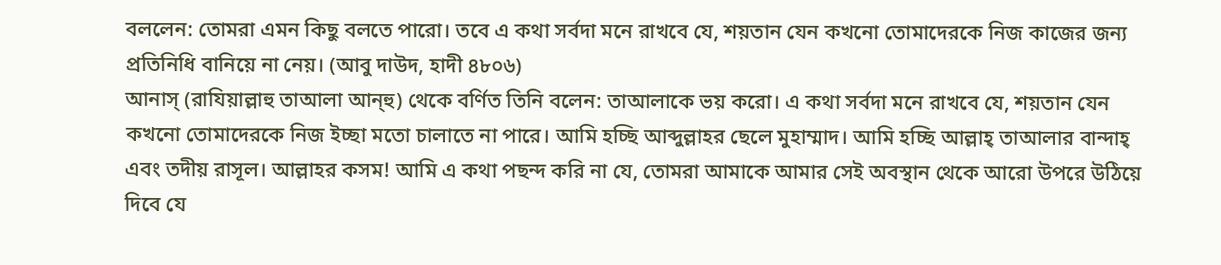বললেন: তোমরা এমন কিছু বলতে পারো। তবে এ কথা সর্বদা মনে রাখবে যে, শয়তান যেন কখনো তোমাদেরকে নিজ কাজের জন্য প্রতিনিধি বানিয়ে না নেয়। (আবু দাউদ, হাদী ৪৮০৬)
আনাস্ (রাযিয়াল্লাহু তাআলা আন্হু) থেকে বর্ণিত তিনি বলেন: তাআলাকে ভয় করো। এ কথা সর্বদা মনে রাখবে যে, শয়তান যেন কখনো তোমাদেরকে নিজ ইচ্ছা মতো চালাতে না পারে। আমি হচ্ছি আব্দুল্লাহর ছেলে মুহাম্মাদ। আমি হচ্ছি আল্লাহ্ তাআলার বান্দাহ্ এবং তদীয় রাসূল। আল্লাহর কসম! আমি এ কথা পছন্দ করি না যে, তোমরা আমাকে আমার সেই অবস্থান থেকে আরো উপরে উঠিয়ে দিবে যে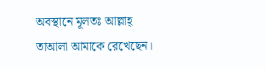অবস্থানে মূলতঃ আল্লাহ্ তাআলা আমাকে রেখেছেন।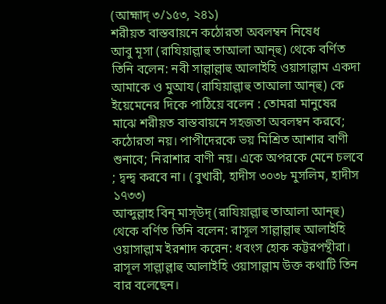(আহ্মাদ্ ৩/১৫৩, ২৪১)
শরীয়ত বাস্তবায়নে কঠোরতা অবলম্বন নিষেধ
আবু মূসা (রাযিয়াল্লাহু তাআলা আন্হু) থেকে বর্ণিত তিনি বলেন: নবী সাল্লাল্লাহু আলাইহি ওয়াসাল্লাম একদা আমাকে ও মুআয (রাযিয়াল্লাহু তাআলা আন্হু) কে ইয়েমেনের দিকে পাঠিয়ে বলেন : তোমরা মানুষের মাঝে শরীয়ত বাস্তবায়নে সহজতা অবলম্বন করবে; কঠোরতা নয়। পাপীদেরকে ভয় মিশ্রিত আশার বাণী শুনাবে; নিরাশার বাণী নয়। একে অপরকে মেনে চলবে ; দ্বন্দ্ব করবে না। (বুখারী, হাদীস ৩০৩৮ মুসলিম, হাদীস ১৭৩৩)
আব্দুল্লাহ বিন্ মাস্উদ্ (রাযিয়াল্লাহু তাআলা আন্হু) থেকে বর্ণিত তিনি বলেন: রাসূল সাল্লাল্লাহু আলাইহি ওয়াসাল্লাম ইরশাদ করেন: ধবংস হোক কট্টরপন্থীরা। রাসূল সাল্লাল্লাহু আলাইহি ওয়াসাল্লাম উক্ত কথাটি তিন বার বলেছেন।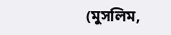(মুসলিম,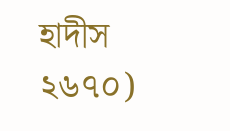হাদীস ২৬৭০)